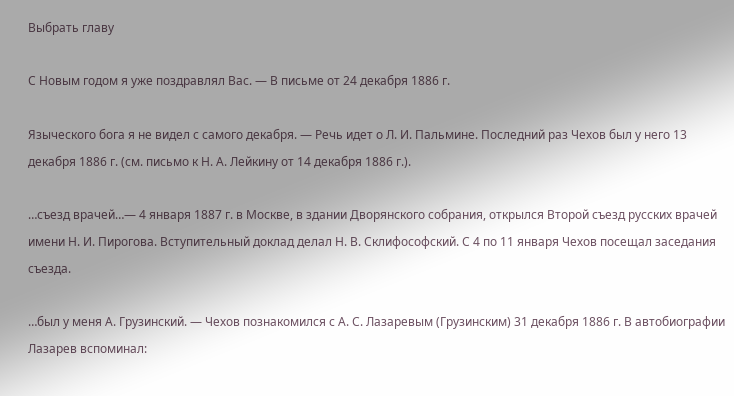Выбрать главу

С Новым годом я уже поздравлял Вас. — В письме от 24 декабря 1886 г.

Языческого бога я не видел с самого декабря. — Речь идет о Л. И. Пальмине. Последний раз Чехов был у него 13 декабря 1886 г. (см. письмо к Н. А. Лейкину от 14 декабря 1886 г.).

…съезд врачей…— 4 января 1887 г. в Москве, в здании Дворянского собрания, открылся Второй съезд русских врачей имени Н. И. Пирогова. Вступительный доклад делал Н. В. Склифософский. С 4 по 11 января Чехов посещал заседания съезда.

…был у меня А. Грузинский. — Чехов познакомился с А. С. Лазаревым (Грузинским) 31 декабря 1886 г. В автобиографии Лазарев вспоминал: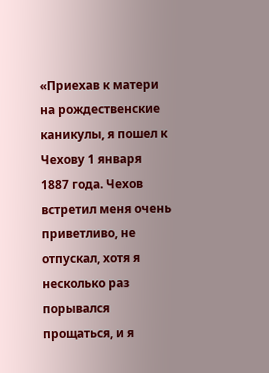«Приехав к матери на рождественские каникулы, я пошел к Чехову 1 января 1887 года. Чехов встретил меня очень приветливо, не отпускал, хотя я несколько раз порывался прощаться, и я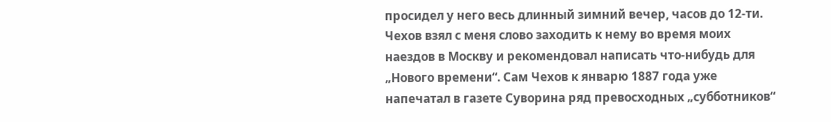просидел у него весь длинный зимний вечер, часов до 12-ти. Чехов взял с меня слово заходить к нему во время моих наездов в Москву и рекомендовал написать что-нибудь для „Нового времени“. Сам Чехов к январю 1887 года уже напечатал в газете Суворина ряд превосходных „субботников“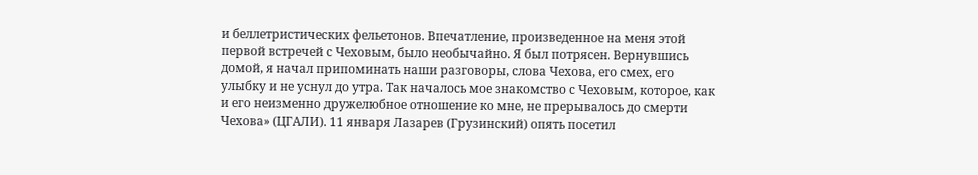и беллетристических фельетонов. Впечатление, произведенное на меня этой первой встречей с Чеховым, было необычайно. Я был потрясен. Вернувшись домой, я начал припоминать наши разговоры, слова Чехова, его смех, его улыбку и не уснул до утра. Так началось мое знакомство с Чеховым, которое, как и его неизменно дружелюбное отношение ко мне, не прерывалось до смерти Чехова» (ЦГАЛИ). 11 января Лазарев (Грузинский) опять посетил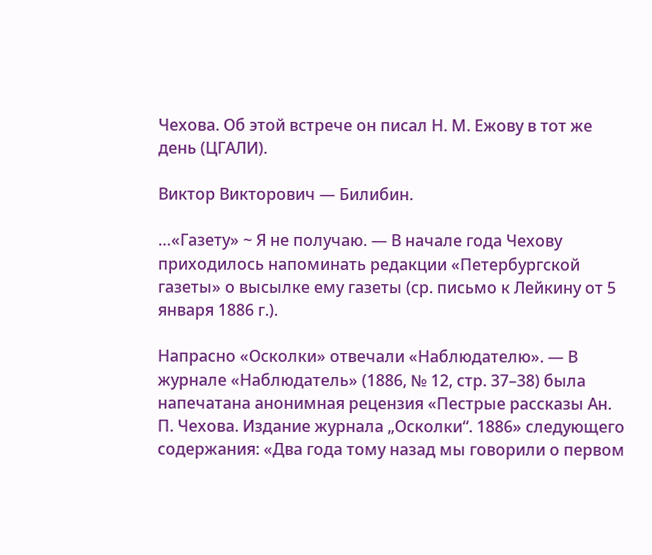Чехова. Об этой встрече он писал Н. М. Ежову в тот же день (ЦГАЛИ).

Виктор Викторович — Билибин.

…«Газету» ~ Я не получаю. — В начале года Чехову приходилось напоминать редакции «Петербургской газеты» о высылке ему газеты (ср. письмо к Лейкину от 5 января 1886 г.).

Напрасно «Осколки» отвечали «Наблюдателю». — В журнале «Наблюдатель» (1886, № 12, стр. 37–38) была напечатана анонимная рецензия «Пестрые рассказы Ан. П. Чехова. Издание журнала „Осколки“. 1886» следующего содержания: «Два года тому назад мы говорили о первом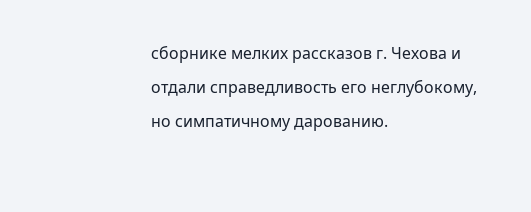сборнике мелких рассказов г. Чехова и отдали справедливость его неглубокому, но симпатичному дарованию.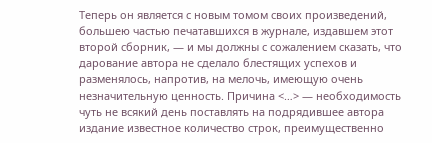Теперь он является с новым томом своих произведений, большею частью печатавшихся в журнале, издавшем этот второй сборник, — и мы должны с сожалением сказать, что дарование автора не сделало блестящих успехов и разменялось, напротив, на мелочь, имеющую очень незначительную ценность. Причина <…> — необходимость чуть не всякий день поставлять на подрядившее автора издание известное количество строк, преимущественно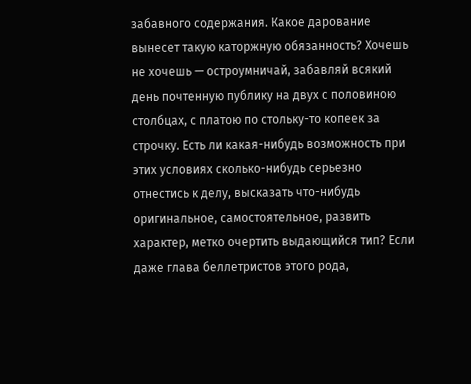забавного содержания. Какое дарование вынесет такую каторжную обязанность? Хочешь не хочешь — остроумничай, забавляй всякий день почтенную публику на двух с половиною столбцах, с платою по стольку-то копеек за строчку. Есть ли какая-нибудь возможность при этих условиях сколько-нибудь серьезно отнестись к делу, высказать что-нибудь оригинальное, самостоятельное, развить характер, метко очертить выдающийся тип? Если даже глава беллетристов этого рода,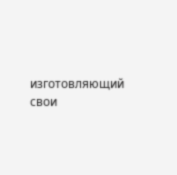изготовляющий свои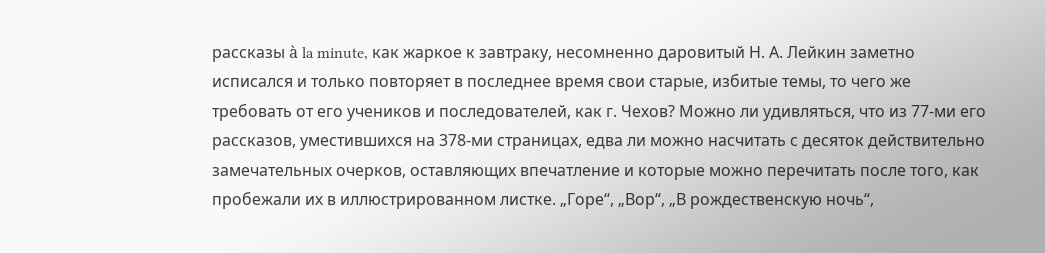рассказы à la minute, как жаркое к завтраку, несомненно даровитый Н. А. Лейкин заметно исписался и только повторяет в последнее время свои старые, избитые темы, то чего же требовать от его учеников и последователей, как г. Чехов? Можно ли удивляться, что из 77-ми его рассказов, уместившихся на 378-ми страницах, едва ли можно насчитать с десяток действительно замечательных очерков, оставляющих впечатление и которые можно перечитать после того, как пробежали их в иллюстрированном листке. „Горе“, „Вор“, „В рождественскую ночь“,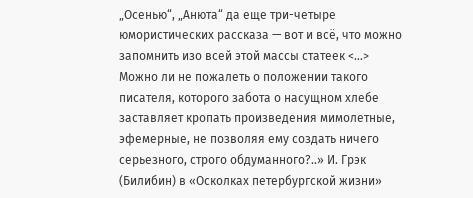„Осенью“, „Анюта“ да еще три-четыре юмористических рассказа — вот и всё, что можно запомнить изо всей этой массы статеек <…> Можно ли не пожалеть о положении такого писателя, которого забота о насущном хлебе заставляет кропать произведения мимолетные, эфемерные, не позволяя ему создать ничего серьезного, строго обдуманного?..» И. Грэк (Билибин) в «Осколках петербургской жизни»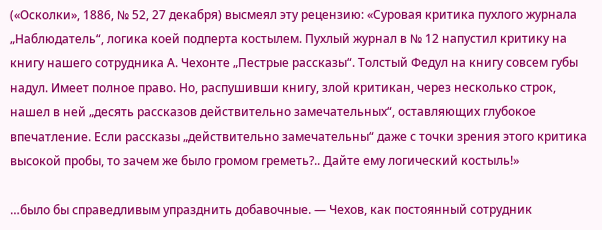(«Осколки», 1886, № 52, 27 декабря) высмеял эту рецензию: «Суровая критика пухлого журнала „Наблюдатель“, логика коей подперта костылем. Пухлый журнал в № 12 напустил критику на книгу нашего сотрудника А. Чехонте „Пестрые рассказы“. Толстый Федул на книгу совсем губы надул. Имеет полное право. Но, распушивши книгу, злой критикан, через несколько строк, нашел в ней „десять рассказов действительно замечательных“, оставляющих глубокое впечатление. Если рассказы „действительно замечательны“ даже с точки зрения этого критика высокой пробы, то зачем же было громом греметь?.. Дайте ему логический костыль!»

…было бы справедливым упразднить добавочные. — Чехов, как постоянный сотрудник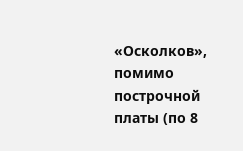«Осколков», помимо построчной платы (по 8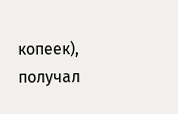копеек), получал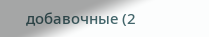добавочные (2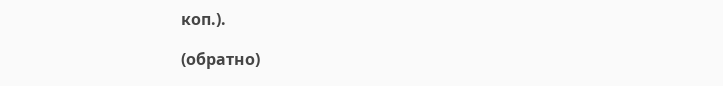коп.).

(обратно)